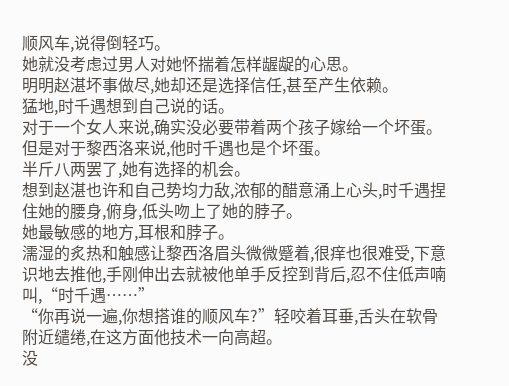顺风车,说得倒轻巧。
她就没考虑过男人对她怀揣着怎样龌龊的心思。
明明赵湛坏事做尽,她却还是选择信任,甚至产生依赖。
猛地,时千遇想到自己说的话。
对于一个女人来说,确实没必要带着两个孩子嫁给一个坏蛋。
但是对于黎西洛来说,他时千遇也是个坏蛋。
半斤八两罢了,她有选择的机会。
想到赵湛也许和自己势均力敌,浓郁的醋意涌上心头,时千遇捏住她的腰身,俯身,低头吻上了她的脖子。
她最敏感的地方,耳根和脖子。
濡湿的炙热和触感让黎西洛眉头微微蹙着,很痒也很难受,下意识地去推他,手刚伸出去就被他单手反控到背后,忍不住低声喃叫,“时千遇……”
“你再说一遍,你想搭谁的顺风车?”轻咬着耳垂,舌头在软骨附近缱绻,在这方面他技术一向高超。
没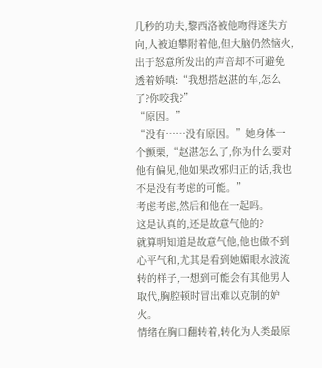几秒的功夫,黎西洛被他吻得迷失方向,人被迫攀附着他,但大脑仍然恼火,出于怒意所发出的声音却不可避免透着娇嗔:“我想搭赵湛的车,怎么了?你咬我?”
“原因。”
“没有……没有原因。”她身体一个颤栗,“赵湛怎么了,你为什么要对他有偏见,他如果改邪归正的话,我也不是没有考虑的可能。”
考虑考虑,然后和他在一起吗。
这是认真的,还是故意气他的?
就算明知道是故意气他,他也做不到心平气和,尤其是看到她媚眼水波流转的样子,一想到可能会有其他男人取代,胸腔顿时冒出难以克制的妒火。
情绪在胸口翻转着,转化为人类最原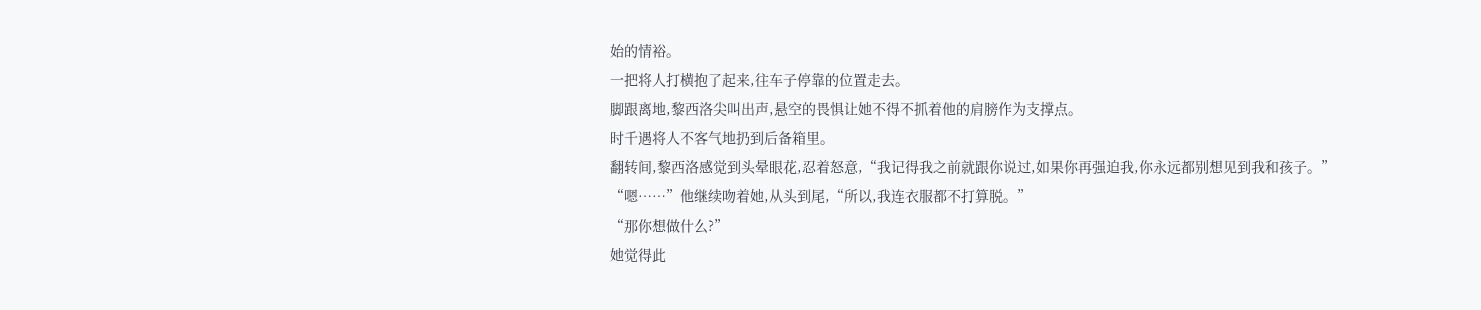始的情裕。
一把将人打横抱了起来,往车子停靠的位置走去。
脚跟离地,黎西洛尖叫出声,悬空的畏惧让她不得不抓着他的肩膀作为支撑点。
时千遇将人不客气地扔到后备箱里。
翻转间,黎西洛感觉到头晕眼花,忍着怒意,“我记得我之前就跟你说过,如果你再强迫我,你永远都别想见到我和孩子。”
“嗯……”他继续吻着她,从头到尾,“所以,我连衣服都不打算脱。”
“那你想做什么?”
她觉得此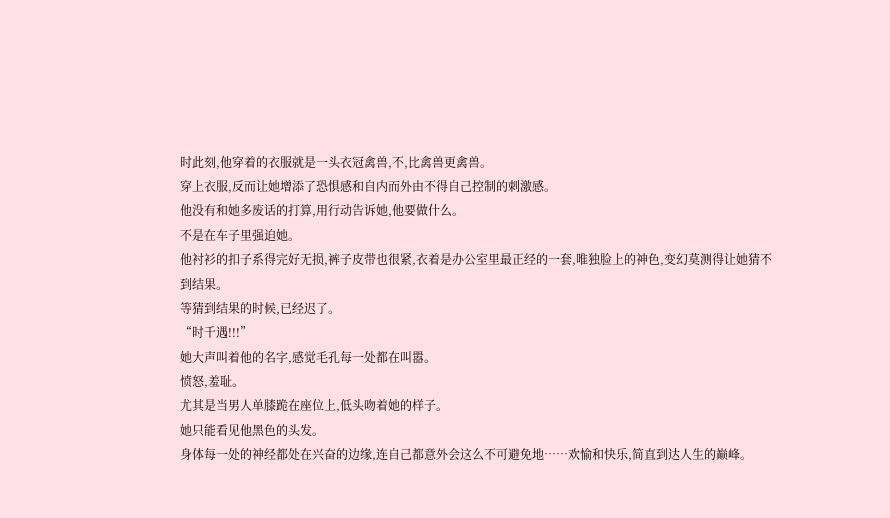时此刻,他穿着的衣服就是一头衣冠禽兽,不,比禽兽更禽兽。
穿上衣服,反而让她增添了恐惧感和自内而外由不得自己控制的刺激感。
他没有和她多废话的打算,用行动告诉她,他要做什么。
不是在车子里强迫她。
他衬衫的扣子系得完好无损,裤子皮带也很紧,衣着是办公室里最正经的一套,唯独脸上的神色,变幻莫测得让她猜不到结果。
等猜到结果的时候,已经迟了。
“时千遇!!!”
她大声叫着他的名字,感觉毛孔每一处都在叫嚣。
愤怒,羞耻。
尤其是当男人单膝跪在座位上,低头吻着她的样子。
她只能看见他黑色的头发。
身体每一处的神经都处在兴奋的边缘,连自己都意外会这么不可避免地……欢愉和快乐,简直到达人生的巅峰。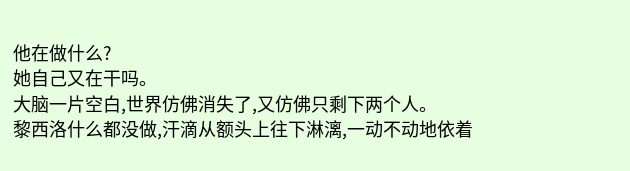他在做什么?
她自己又在干吗。
大脑一片空白,世界仿佛消失了,又仿佛只剩下两个人。
黎西洛什么都没做,汗滴从额头上往下淋漓,一动不动地依着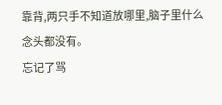靠背,两只手不知道放哪里,脑子里什么念头都没有。
忘记了骂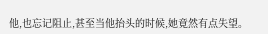他,也忘记阻止,甚至当他抬头的时候,她竟然有点失望。